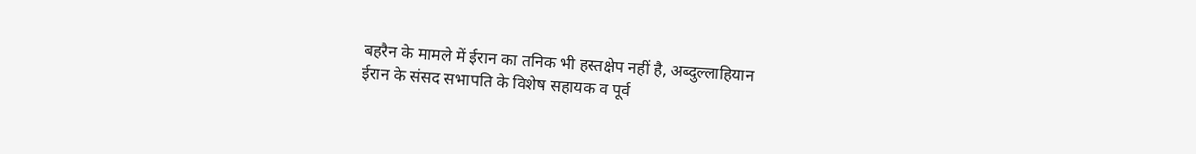बहरैन के मामले में ईरान का तनिक भी हस्तक्षेप नहीं है, अब्दुल्लाहियान
ईरान के संसद सभापति के विशेष सहायक व पूर्व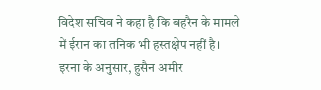विदेश सचिव ने कहा है कि बहरैन के मामले में ईरान का तनिक भी हस्तक्षेप नहीं है।
इरना के अनुसार, हुसैन अमीर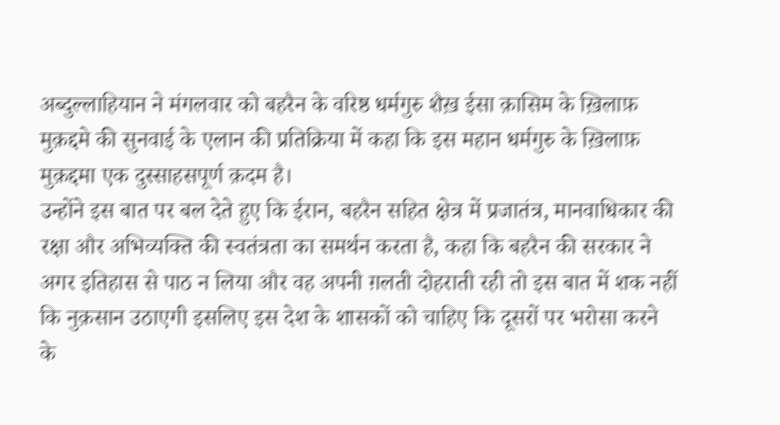अब्दुल्लाहियान ने मंगलवार को बहरैन के वरिष्ठ धर्मगुरु शैख़ ईसा क़ासिम के ख़िलाफ़ मुक़द्दमे की सुनवाई के एलान की प्रतिक्रिया में कहा कि इस महान धर्मगुरु के ख़िलाफ़ मुक़द्दमा एक दुस्साहसपूर्ण क़दम है।
उन्होंने इस बात पर बल देते हुए कि ईरान, बहरैन सहित क्षेत्र में प्रजातंत्र, मानवाधिकार की रक्षा और अभिव्यक्ति की स्वतंत्रता का समर्थन करता है, कहा कि बहरैन की सरकार ने अगर इतिहास से पाठ न लिया और वह अपनी ग़लती दोहराती रही तो इस बात में शक नहीं कि नुक़सान उठाएगी इसलिए इस देश के शासकों को चाहिए कि दूसरों पर भरोसा करने के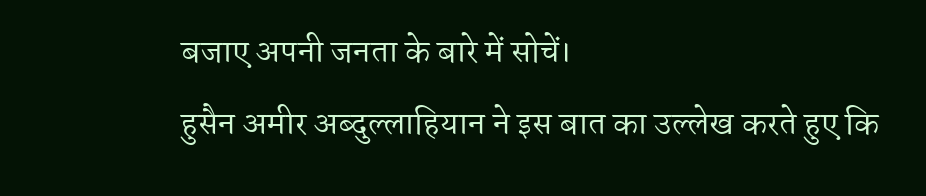बजाए अपनी जनता के बारे में सोचें।
हुसैन अमीर अब्दुल्लाहियान ने इस बात का उल्लेख करते हुए कि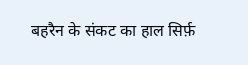बहरैन के संकट का हाल सिर्फ़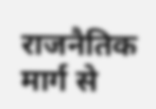राजनैतिक मार्ग से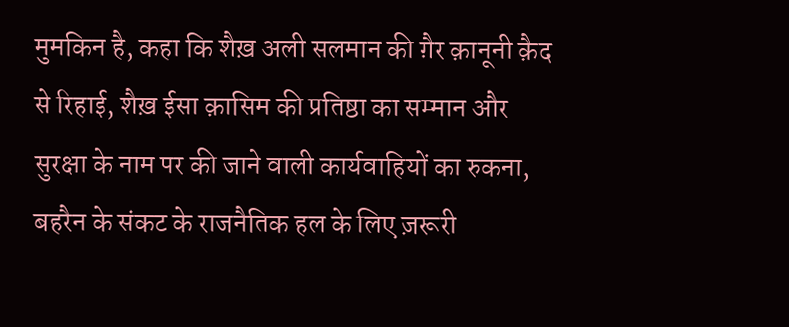मुमकिन है, कहा कि शैख़ अली सलमान की ग़ैर क़ानूनी क़ैद से रिहाई, शैख़ ईसा क़ासिम की प्रतिष्ठा का सम्मान और सुरक्षा के नाम पर की जाने वाली कार्यवाहियों का रुकना, बहरैन के संकट के राजनैतिक हल के लिए ज़रूरी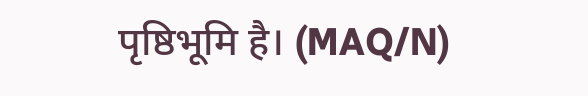पृष्ठिभूमि है। (MAQ/N)